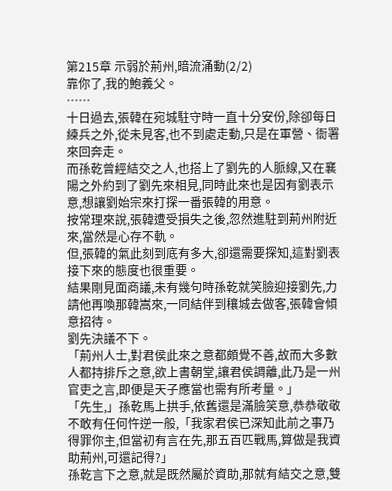第215章 示弱於荊州,暗流涌動(2/2)
靠你了,我的鮑義父。
……
十日過去,張韓在宛城駐守時一直十分安份,除卻每日練兵之外,從未見客,也不到處走動,只是在軍營、衙署來回奔走。
而孫乾曾經結交之人,也搭上了劉先的人脈線,又在襄陽之外約到了劉先來相見,同時此來也是因有劉表示意,想讓劉始宗來打探一番張韓的用意。
按常理來說,張韓遭受損失之後,忽然進駐到荊州附近來,當然是心存不軌。
但,張韓的氣此刻到底有多大,卻還需要探知,這對劉表接下來的態度也很重要。
結果剛見面商議,未有幾句時孫乾就笑臉迎接劉先,力請他再喚那韓嵩來,一同結伴到穰城去做客,張韓會傾意招待。
劉先決議不下。
「荊州人士,對君侯此來之意都頗覺不善,故而大多數人都持排斥之意,欲上書朝堂,讓君侯調離,此乃是一州官吏之言,即便是天子應當也需有所考量。」
「先生,」孫乾馬上拱手,依舊還是滿臉笑意,恭恭敬敬不敢有任何忤逆一般,「我家君侯已深知此前之事乃得罪你主,但當初有言在先,那五百匹戰馬,算做是我資助荊州,可還記得?」
孫乾言下之意,就是既然屬於資助,那就有結交之意,雙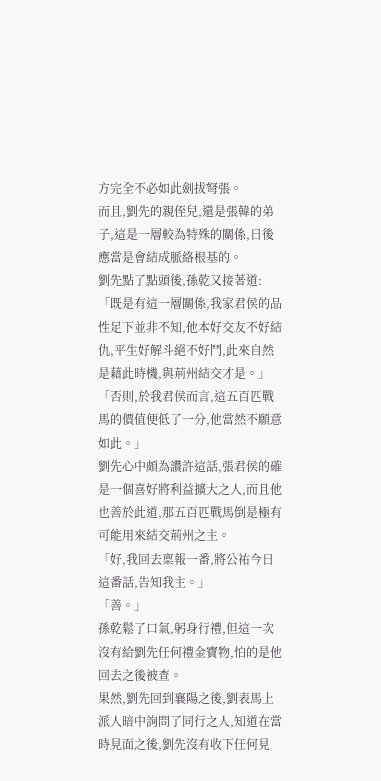方完全不必如此劍拔弩張。
而且,劉先的親侄兒,還是張韓的弟子,這是一層較為特殊的關係,日後應當是會結成脈絡根基的。
劉先點了點頭後,孫乾又接著道:「既是有這一層關係,我家君侯的品性足下並非不知,他本好交友不好結仇,平生好解斗絕不好鬥,此來自然是藉此時機,與荊州結交才是。」
「否則,於我君侯而言,這五百匹戰馬的價值便低了一分,他當然不願意如此。」
劉先心中頗為讚許這話,張君侯的確是一個喜好將利益擴大之人,而且他也善於此道,那五百匹戰馬倒是極有可能用來結交荊州之主。
「好,我回去稟報一番,將公祐今日這番話,告知我主。」
「善。」
孫乾鬆了口氣,躬身行禮,但這一次沒有給劉先任何禮金寶物,怕的是他回去之後被查。
果然,劉先回到襄陽之後,劉表馬上派人暗中詢問了同行之人,知道在當時見面之後,劉先沒有收下任何見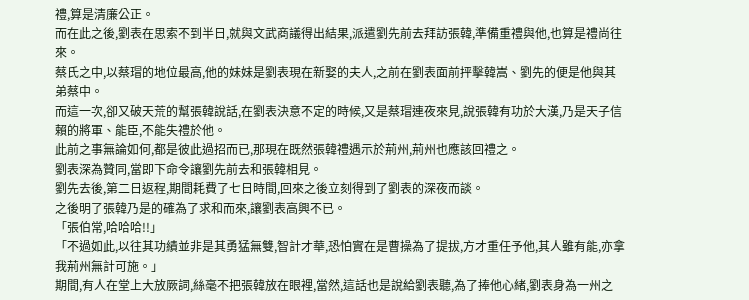禮,算是清廉公正。
而在此之後,劉表在思索不到半日,就與文武商議得出結果,派遣劉先前去拜訪張韓,準備重禮與他,也算是禮尚往來。
蔡氏之中,以蔡瑁的地位最高,他的妹妹是劉表現在新娶的夫人,之前在劉表面前抨擊韓嵩、劉先的便是他與其弟蔡中。
而這一次,卻又破天荒的幫張韓說話,在劉表決意不定的時候,又是蔡瑁連夜來見,說張韓有功於大漢,乃是天子信賴的將軍、能臣,不能失禮於他。
此前之事無論如何,都是彼此過招而已,那現在既然張韓禮遇示於荊州,荊州也應該回禮之。
劉表深為贊同,當即下命令讓劉先前去和張韓相見。
劉先去後,第二日返程,期間耗費了七日時間,回來之後立刻得到了劉表的深夜而談。
之後明了張韓乃是的確為了求和而來,讓劉表高興不已。
「張伯常,哈哈哈!!」
「不過如此,以往其功績並非是其勇猛無雙,智計才華,恐怕實在是曹操為了提拔,方才重任予他,其人雖有能,亦拿我荊州無計可施。」
期間,有人在堂上大放厥詞,絲毫不把張韓放在眼裡,當然,這話也是說給劉表聽,為了捧他心緒,劉表身為一州之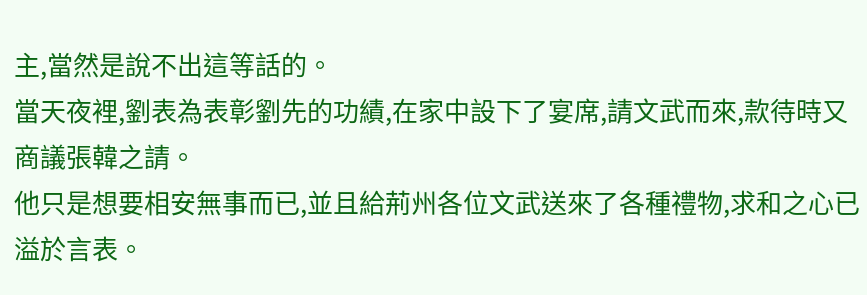主,當然是說不出這等話的。
當天夜裡,劉表為表彰劉先的功績,在家中設下了宴席,請文武而來,款待時又商議張韓之請。
他只是想要相安無事而已,並且給荊州各位文武送來了各種禮物,求和之心已溢於言表。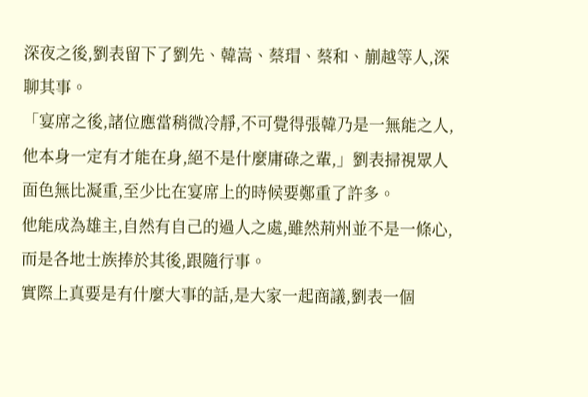深夜之後,劉表留下了劉先、韓嵩、蔡瑁、蔡和、蒯越等人,深聊其事。
「宴席之後,諸位應當稍微冷靜,不可覺得張韓乃是一無能之人,他本身一定有才能在身,絕不是什麼庸碌之輩,」劉表掃視眾人面色無比凝重,至少比在宴席上的時候要鄭重了許多。
他能成為雄主,自然有自己的過人之處,雖然荊州並不是一條心,而是各地士族捧於其後,跟隨行事。
實際上真要是有什麼大事的話,是大家一起商議,劉表一個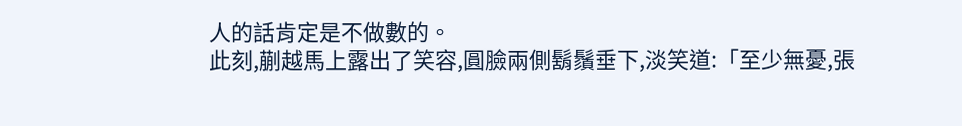人的話肯定是不做數的。
此刻,蒯越馬上露出了笑容,圓臉兩側鬍鬚垂下,淡笑道:「至少無憂,張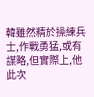韓雖然精於操練兵士,作戰勇猛,或有謀略,但實際上,他此次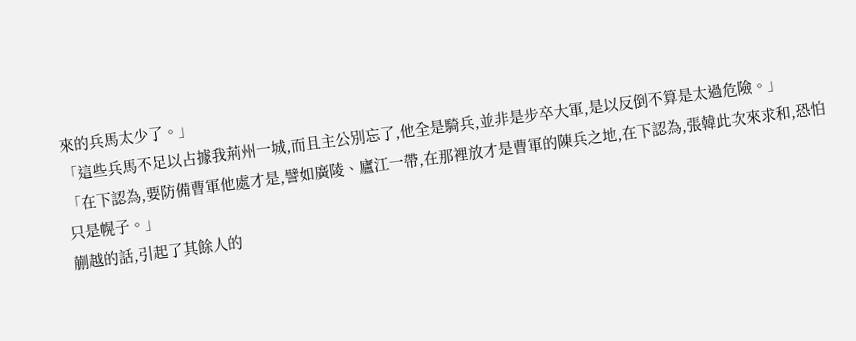來的兵馬太少了。」
「這些兵馬不足以占據我荊州一城,而且主公別忘了,他全是騎兵,並非是步卒大軍,是以反倒不算是太過危險。」
「在下認為,要防備曹軍他處才是,譬如廣陵、廬江一帶,在那裡放才是曹軍的陳兵之地,在下認為,張韓此次來求和,恐怕只是幌子。」
蒯越的話,引起了其餘人的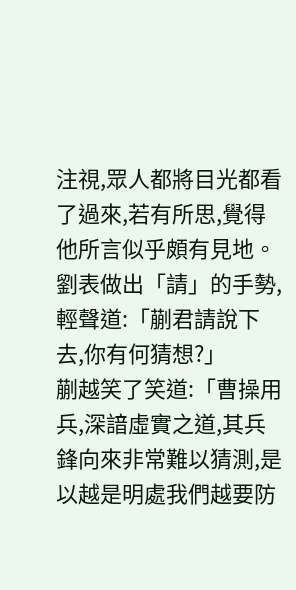注視,眾人都將目光都看了過來,若有所思,覺得他所言似乎頗有見地。
劉表做出「請」的手勢,輕聲道:「蒯君請說下去,你有何猜想?」
蒯越笑了笑道:「曹操用兵,深諳虛實之道,其兵鋒向來非常難以猜測,是以越是明處我們越要防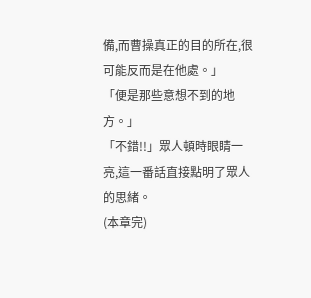備,而曹操真正的目的所在,很可能反而是在他處。」
「便是那些意想不到的地方。」
「不錯!!」眾人頓時眼睛一亮,這一番話直接點明了眾人的思緒。
(本章完)